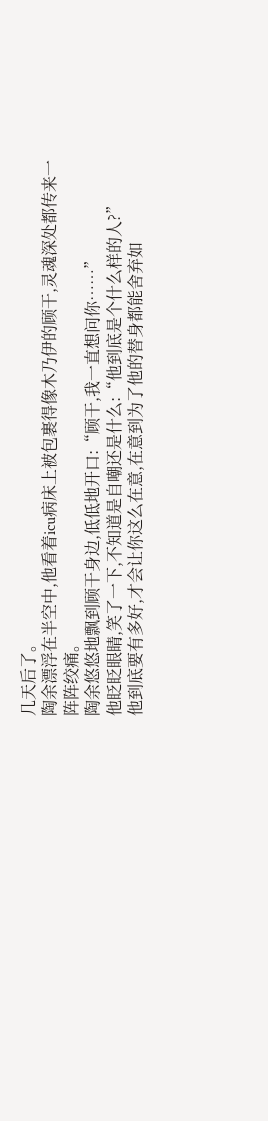几天后了。
陶余漂浮在半空中,他看着icu病床上被包裹得像木乃伊的顾干,灵魂深处都传来一阵阵绞痛。
陶余悠悠地飘到顾干身边,低低地开口:“顾干,我一直想问你……”
他眨眨眼睛,笑了一下,不知道是自嘲还是什么:“他到底是个什么样的人?”
他到底要有多好,才会让你这么在意,在意到为了他的替身都能舍弃如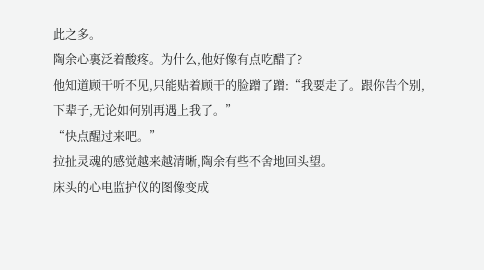此之多。
陶余心裏泛着酸疼。为什么,他好像有点吃醋了?
他知道顾干听不见,只能贴着顾干的脸蹭了蹭:“我要走了。跟你告个别,下辈子,无论如何别再遇上我了。”
“快点醒过来吧。”
拉扯灵魂的感觉越来越清晰,陶余有些不舍地回头望。
床头的心电监护仪的图像变成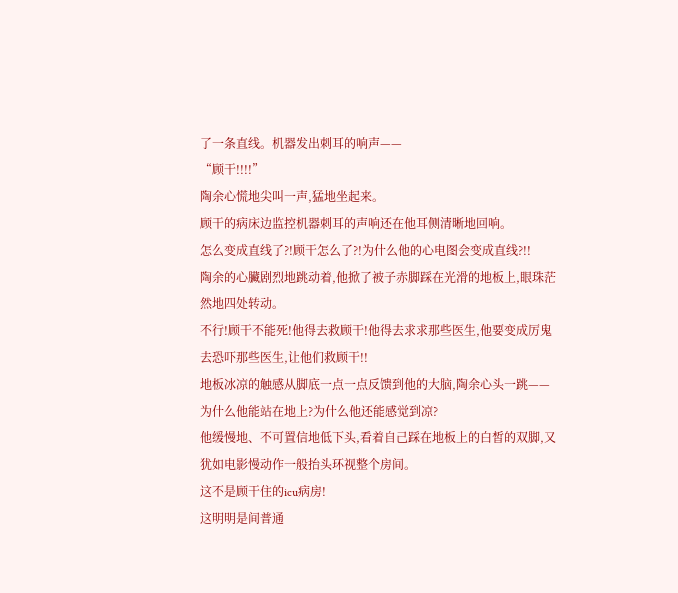了一条直线。机器发出刺耳的响声——
“顾干!!!!”
陶余心慌地尖叫一声,猛地坐起来。
顾干的病床边监控机器刺耳的声响还在他耳侧清晰地回响。
怎么变成直线了?!顾干怎么了?!为什么他的心电图会变成直线?!!
陶余的心臟剧烈地跳动着,他掀了被子赤脚踩在光滑的地板上,眼珠茫然地四处转动。
不行!顾干不能死!他得去救顾干!他得去求求那些医生,他要变成厉鬼去恐吓那些医生,让他们救顾干!!
地板冰凉的触感从脚底一点一点反馈到他的大脑,陶余心头一跳——
为什么他能站在地上?为什么他还能感觉到凉?
他缓慢地、不可置信地低下头,看着自己踩在地板上的白皙的双脚,又犹如电影慢动作一般抬头环视整个房间。
这不是顾干住的icu病房!
这明明是间普通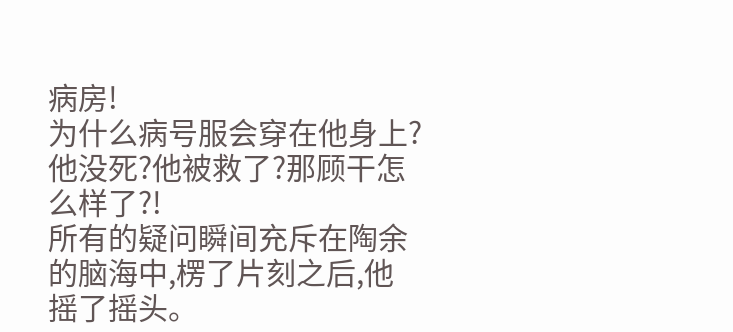病房!
为什么病号服会穿在他身上?
他没死?他被救了?那顾干怎么样了?!
所有的疑问瞬间充斥在陶余的脑海中,楞了片刻之后,他摇了摇头。